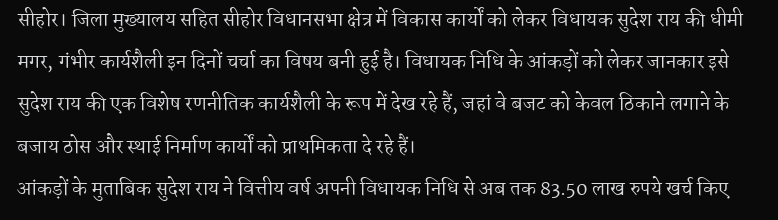सीहोर। जिला मुख्यालय सहित सीहोर विधानसभा क्षेत्र में विकास कार्यों को लेकर विधायक सुदेश राय की धीमी मगर, गंभीर कार्यशैली इन दिनों चर्चा का विषय बनी हुई है। विधायक निधि के आंकड़ों को लेकर जानकार इसे सुदेश राय की एक विशेष रणनीतिक कार्यशैली के रूप में देख रहे हैं, जहां वे बजट को केवल ठिकाने लगाने के बजाय ठोस और स्थाई निर्माण कार्यों को प्राथमिकता दे रहे हैं।
आंकड़ों के मुताबिक सुदेश राय ने वित्तीय वर्ष अपनी विधायक निधि से अब तक 83.50 लाख रुपये खर्च किए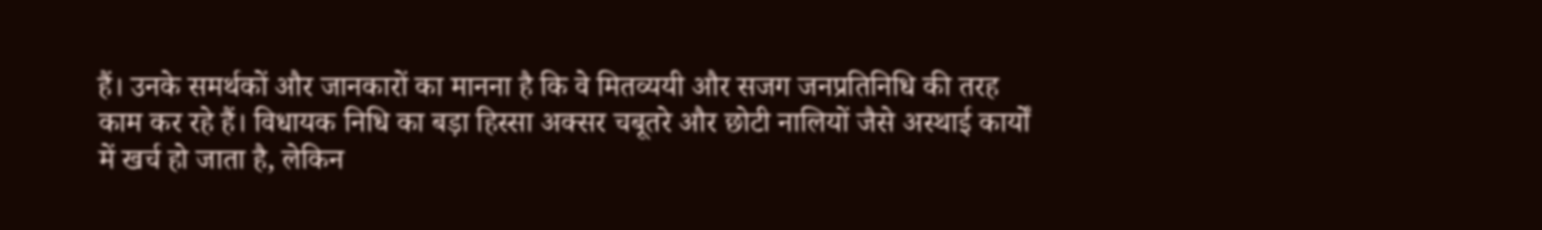हैं। उनके समर्थकों और जानकारों का मानना है कि वे मितव्ययी और सजग जनप्रतिनिधि की तरह काम कर रहे हैं। विधायक निधि का बड़ा हिस्सा अक्सर चबूतरे और छोटी नालियों जैसे अस्थाई कार्यों में खर्च हो जाता है, लेकिन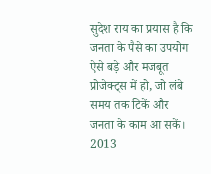सुदेश राय का प्रयास है कि जनता के पैसे का उपयोग ऐसे बड़े और मजबूत प्रोजेक्ट्स में हो, जो लंबे समय तक टिकें और जनता के काम आ सकें।
2013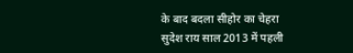के बाद बदला सीहोर का चेहरा
सुदेश राय साल 2013 में पहली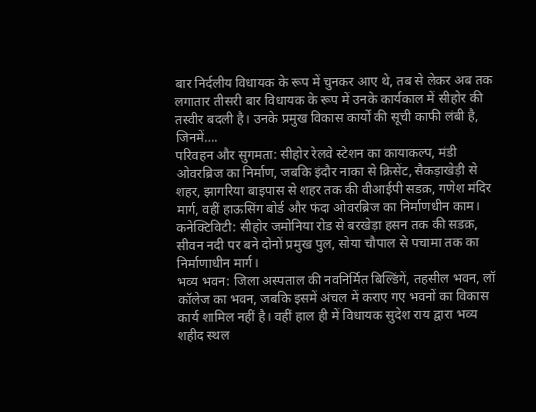बार निर्दलीय विधायक के रूप में चुनकर आए थे, तब से लेकर अब तक लगातार तीसरी बार विधायक के रूप में उनके कार्यकाल में सीहोर की तस्वीर बदली है। उनके प्रमुख विकास कार्यों की सूची काफी लंबी है, जिनमें….
परिवहन और सुगमता: सीहोर रेलवे स्टेशन का कायाकल्प, मंडी ओवरब्रिज का निर्माण, जबकि इंदौर नाका से क्रिसेंट, सैकड़ाखेड़ी से शहर, झागरिया बाइपास से शहर तक की वीआईपी सडक़, गणेश मंदिर मार्ग, वहीं हाऊसिंग बोर्ड और फंदा ओवरब्रिज का निर्माणधीन काम।
कनेक्टिविटी: सीहोर जमोनिया रोड से बरखेड़ा हसन तक की सडक़, सीवन नदी पर बने दोनों प्रमुख पुल, सोया चौपाल से पचामा तक का निर्माणाधीन मार्ग।
भव्य भवन: जिला अस्पताल की नवनिर्मित बिल्डिंगें, तहसील भवन, लॉ कॉलेज का भवन, जबकि इसमें अंचल में कराए गए भवनों का विकास कार्य शामिल नहीं है। वहीं हाल ही में विधायक सुदेश राय द्वारा भव्य शहीद स्थल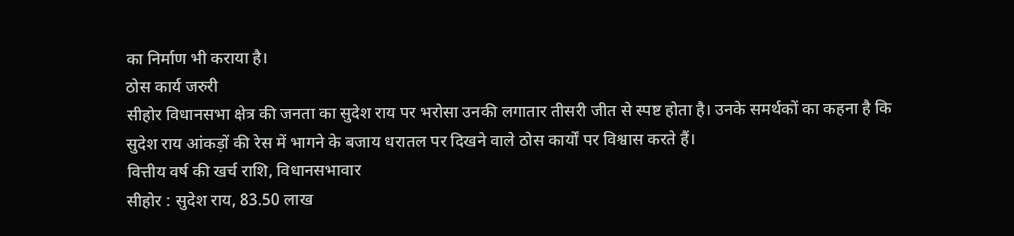का निर्माण भी कराया है।
ठोस कार्य जरुरी
सीहोर विधानसभा क्षेत्र की जनता का सुदेश राय पर भरोसा उनकी लगातार तीसरी जीत से स्पष्ट होता है। उनके समर्थकों का कहना है कि सुदेश राय आंकड़ों की रेस में भागने के बजाय धरातल पर दिखने वाले ठोस कार्यों पर विश्वास करते हैं।
वित्तीय वर्ष की खर्च राशि, विधानसभावार
सीहोर : सुदेश राय, 83.50 लाख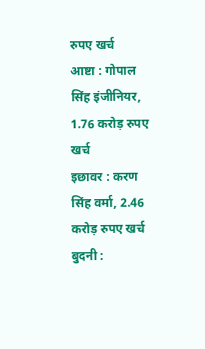रुपए खर्च
आष्टा : गोपाल सिंह इंजीनियर, 1.76 करोड़ रुपए खर्च
इछावर : करण सिंह वर्मा, 2.46 करोड़ रुपए खर्च
बुदनी :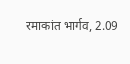रमाकांत भार्गव, 2.09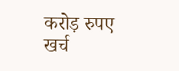करोड़ रुपए खर्च